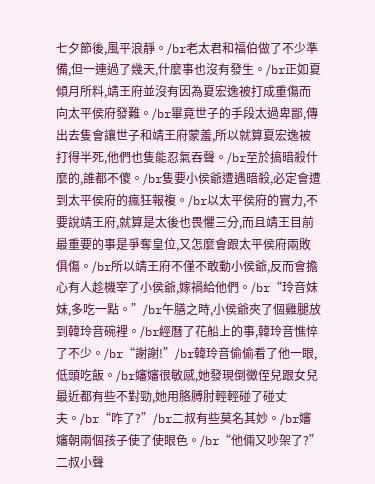七夕節後,風平浪靜。/br老太君和福伯做了不少準備,但一連過了幾天,什麼事也沒有發生。/br正如夏傾月所料,靖王府並沒有因為夏宏逸被打成重傷而向太平侯府發難。/br畢竟世子的手段太過卑鄙,傳出去隻會讓世子和靖王府蒙羞,所以就算夏宏逸被打得半死,他們也隻能忍氣吞聲。/br至於搞暗殺什麼的,誰都不傻。/br隻要小侯爺遭遇暗殺,必定會遭到太平侯府的瘋狂報複。/br以太平侯府的實力,不要說靖王府,就算是太後也畏懼三分,而且靖王目前最重要的事是爭奪皇位,又怎麼會跟太平侯府兩敗俱傷。/br所以靖王府不僅不敢動小侯爺,反而會擔心有人趁機宰了小侯爺,嫁禍給他們。/br“玲音妹妹,多吃一點。”/br午膳之時,小侯爺夾了個雞腿放到韓玲音碗裡。/br經曆了花船上的事,韓玲音憔悴了不少。/br“謝謝!”/br韓玲音偷偷看了他一眼,低頭吃飯。/br嬸嬸很敏感,她發現倒黴侄兒跟女兒最近都有些不對勁,她用胳膊肘輕輕碰了碰丈夫。/br“咋了?”/br二叔有些莫名其妙。/br嬸嬸朝兩個孩子使了使眼色。/br“他倆又吵架了?”二叔小聲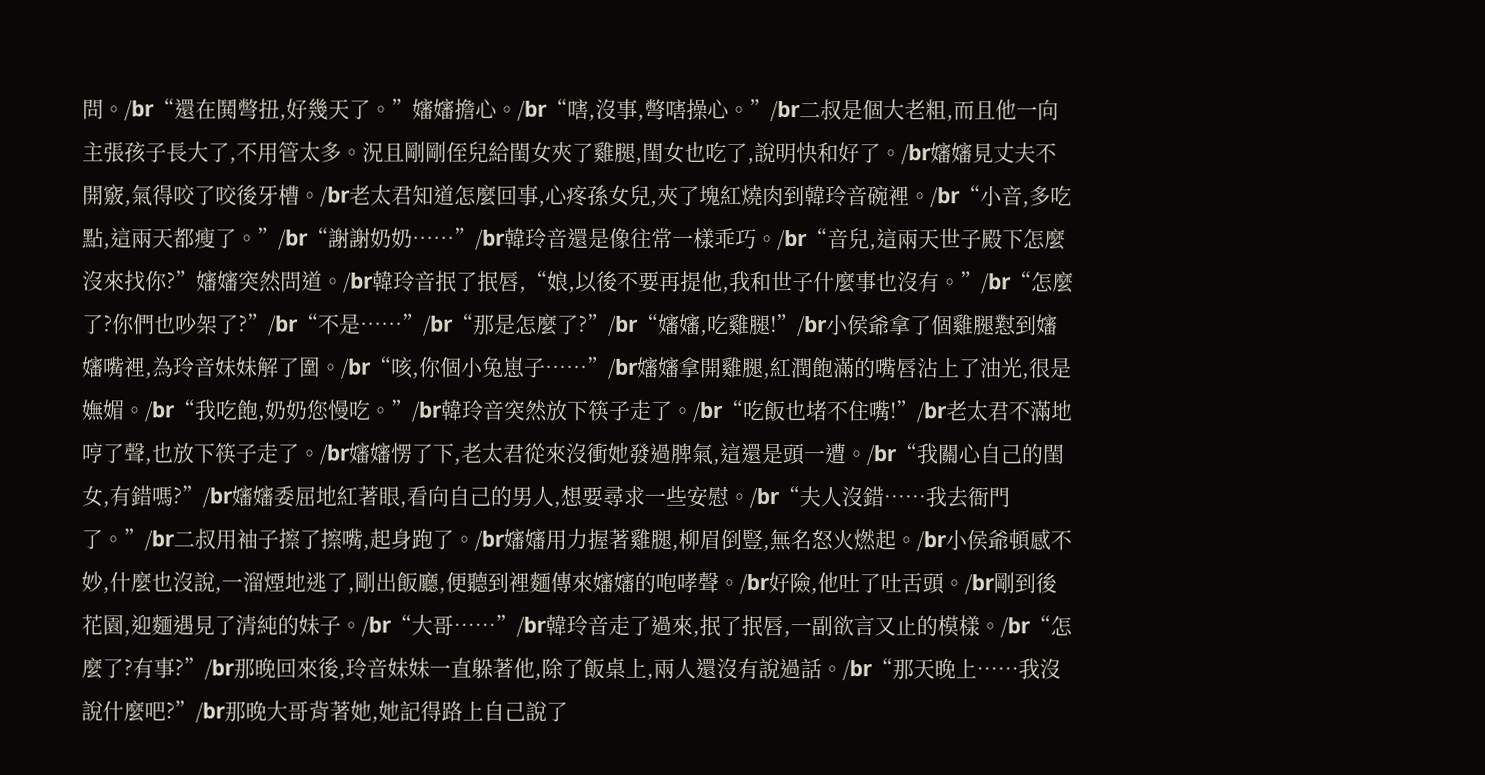問。/br“還在鬨彆扭,好幾天了。”嬸嬸擔心。/br“嗐,沒事,彆嗐操心。”/br二叔是個大老粗,而且他一向主張孩子長大了,不用管太多。況且剛剛侄兒給閨女夾了雞腿,閨女也吃了,說明快和好了。/br嬸嬸見丈夫不開竅,氣得咬了咬後牙槽。/br老太君知道怎麼回事,心疼孫女兒,夾了塊紅燒肉到韓玲音碗裡。/br“小音,多吃點,這兩天都瘦了。”/br“謝謝奶奶……”/br韓玲音還是像往常一樣乖巧。/br“音兒,這兩天世子殿下怎麼沒來找你?”嬸嬸突然問道。/br韓玲音抿了抿唇,“娘,以後不要再提他,我和世子什麼事也沒有。”/br“怎麼了?你們也吵架了?”/br“不是……”/br“那是怎麼了?”/br“嬸嬸,吃雞腿!”/br小侯爺拿了個雞腿懟到嬸嬸嘴裡,為玲音妹妹解了圍。/br“咳,你個小兔崽子……”/br嬸嬸拿開雞腿,紅潤飽滿的嘴唇沾上了油光,很是嫵媚。/br“我吃飽,奶奶您慢吃。”/br韓玲音突然放下筷子走了。/br“吃飯也堵不住嘴!”/br老太君不滿地哼了聲,也放下筷子走了。/br嬸嬸愣了下,老太君從來沒衝她發過脾氣,這還是頭一遭。/br“我關心自己的閨女,有錯嗎?”/br嬸嬸委屈地紅著眼,看向自己的男人,想要尋求一些安慰。/br“夫人沒錯……我去衙門了。”/br二叔用袖子擦了擦嘴,起身跑了。/br嬸嬸用力握著雞腿,柳眉倒豎,無名怒火燃起。/br小侯爺頓感不妙,什麼也沒說,一溜煙地逃了,剛出飯廳,便聽到裡麵傳來嬸嬸的咆哮聲。/br好險,他吐了吐舌頭。/br剛到後花園,迎麵遇見了清純的妹子。/br“大哥……”/br韓玲音走了過來,抿了抿唇,一副欲言又止的模樣。/br“怎麼了?有事?”/br那晚回來後,玲音妹妹一直躲著他,除了飯桌上,兩人還沒有說過話。/br“那天晚上……我沒說什麼吧?”/br那晚大哥背著她,她記得路上自己說了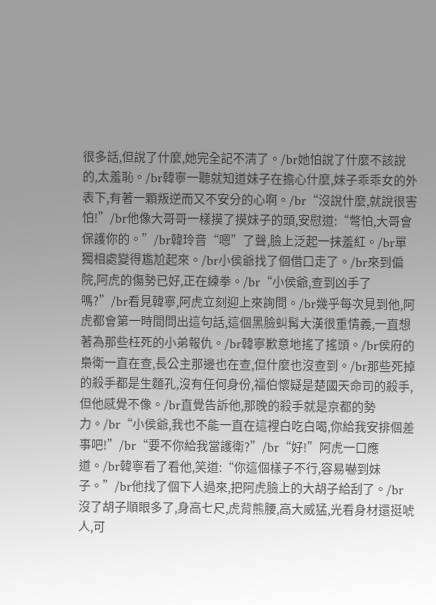很多話,但說了什麼,她完全記不清了。/br她怕說了什麼不該說的,太羞恥。/br韓寧一聽就知道妹子在擔心什麼,妹子乖乖女的外表下,有著一顆叛逆而又不安分的心啊。/br“沒說什麼,就說很害怕!”/br他像大哥哥一樣摸了摸妹子的頭,安慰道:“彆怕,大哥會保護你的。”/br韓玲音“嗯”了聲,臉上泛起一抹羞紅。/br單獨相處變得尷尬起來。/br小侯爺找了個借口走了。/br來到偏院,阿虎的傷勢已好,正在練拳。/br“小侯爺,查到凶手了嗎?”/br看見韓寧,阿虎立刻迎上來詢問。/br幾乎每次見到他,阿虎都會第一時間問出這句話,這個黑臉虯髯大漢很重情義,一直想著為那些枉死的小弟報仇。/br韓寧歉意地搖了搖頭。/br侯府的梟衛一直在查,長公主那邊也在查,但什麼也沒查到。/br那些死掉的殺手都是生麵孔,沒有任何身份,福伯懷疑是楚國天命司的殺手,但他感覺不像。/br直覺告訴他,那晚的殺手就是京都的勢力。/br“小侯爺,我也不能一直在這裡白吃白喝,你給我安排個差事吧!”/br“要不你給我當護衛?”/br“好!”阿虎一口應道。/br韓寧看了看他,笑道:“你這個樣子不行,容易嚇到妹子。”/br他找了個下人過來,把阿虎臉上的大胡子給刮了。/br沒了胡子順眼多了,身高七尺,虎背熊腰,高大威猛,光看身材還挺唬人,可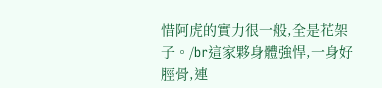惜阿虎的實力很一般,全是花架子。/br這家夥身體強悍,一身好脛骨,連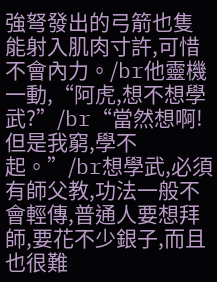強弩發出的弓箭也隻能射入肌肉寸許,可惜不會內力。/br他靈機一動,“阿虎,想不想學武?”/br“當然想啊!但是我窮,學不起。”/br想學武,必須有師父教,功法一般不會輕傳,普通人要想拜師,要花不少銀子,而且也很難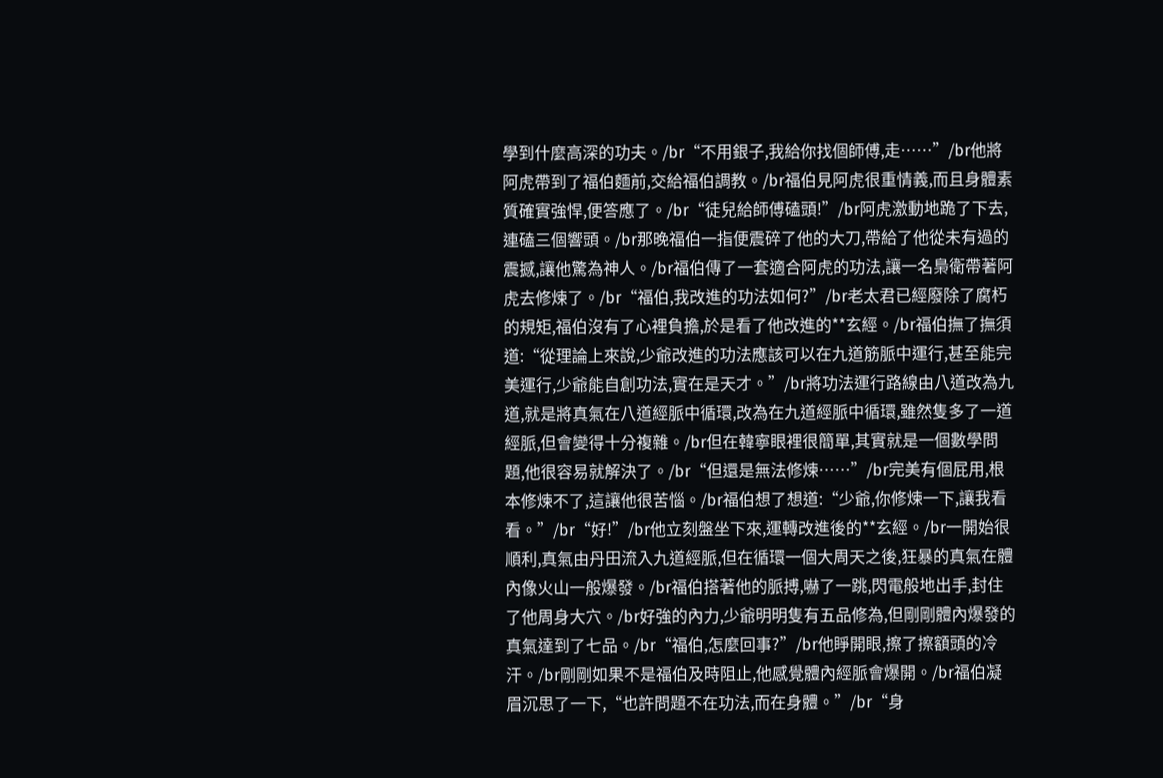學到什麼高深的功夫。/br“不用銀子,我給你找個師傅,走……”/br他將阿虎帶到了福伯麵前,交給福伯調教。/br福伯見阿虎很重情義,而且身體素質確實強悍,便答應了。/br“徒兒給師傅磕頭!”/br阿虎激動地跪了下去,連磕三個響頭。/br那晚福伯一指便震碎了他的大刀,帶給了他從未有過的震撼,讓他驚為神人。/br福伯傳了一套適合阿虎的功法,讓一名梟衛帶著阿虎去修煉了。/br“福伯,我改進的功法如何?”/br老太君已經廢除了腐朽的規矩,福伯沒有了心裡負擔,於是看了他改進的**玄經。/br福伯撫了撫須道:“從理論上來說,少爺改進的功法應該可以在九道筋脈中運行,甚至能完美運行,少爺能自創功法,實在是天才。”/br將功法運行路線由八道改為九道,就是將真氣在八道經脈中循環,改為在九道經脈中循環,雖然隻多了一道經脈,但會變得十分複雜。/br但在韓寧眼裡很簡單,其實就是一個數學問題,他很容易就解決了。/br“但還是無法修煉……”/br完美有個屁用,根本修煉不了,這讓他很苦惱。/br福伯想了想道:“少爺,你修煉一下,讓我看看。”/br“好!”/br他立刻盤坐下來,運轉改進後的**玄經。/br一開始很順利,真氣由丹田流入九道經脈,但在循環一個大周天之後,狂暴的真氣在體內像火山一般爆發。/br福伯搭著他的脈搏,嚇了一跳,閃電般地出手,封住了他周身大穴。/br好強的內力,少爺明明隻有五品修為,但剛剛體內爆發的真氣達到了七品。/br“福伯,怎麼回事?”/br他睜開眼,擦了擦額頭的冷汗。/br剛剛如果不是福伯及時阻止,他感覺體內經脈會爆開。/br福伯凝眉沉思了一下,“也許問題不在功法,而在身體。”/br“身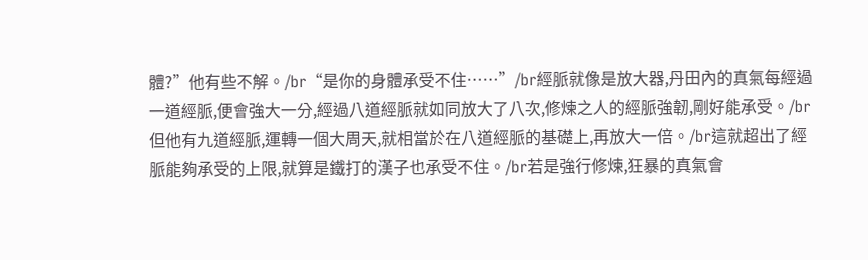體?”他有些不解。/br“是你的身體承受不住……”/br經脈就像是放大器,丹田內的真氣每經過一道經脈,便會強大一分,經過八道經脈就如同放大了八次,修煉之人的經脈強韌,剛好能承受。/br但他有九道經脈,運轉一個大周天,就相當於在八道經脈的基礎上,再放大一倍。/br這就超出了經脈能夠承受的上限,就算是鐵打的漢子也承受不住。/br若是強行修煉,狂暴的真氣會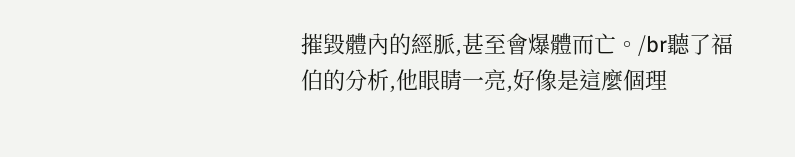摧毀體內的經脈,甚至會爆體而亡。/br聽了福伯的分析,他眼睛一亮,好像是這麼個理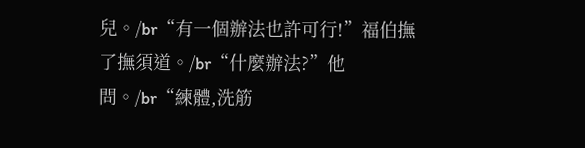兒。/br“有一個辦法也許可行!”福伯撫了撫須道。/br“什麼辦法?”他問。/br“練體,洗筋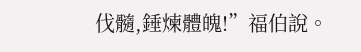伐髓,錘煉體魄!”福伯說。